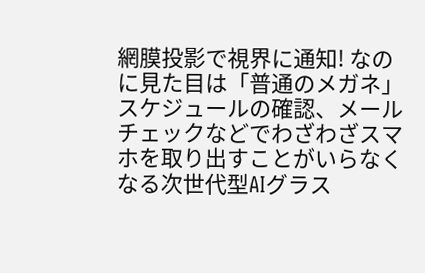網膜投影で視界に通知! なのに見た目は「普通のメガネ」
スケジュールの確認、メールチェックなどでわざわざスマホを取り出すことがいらなくなる次世代型AIグラス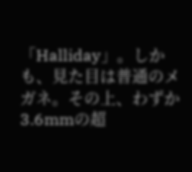「Halliday」。しかも、見た目は普通のメガネ。その上、わずか3.6mmの超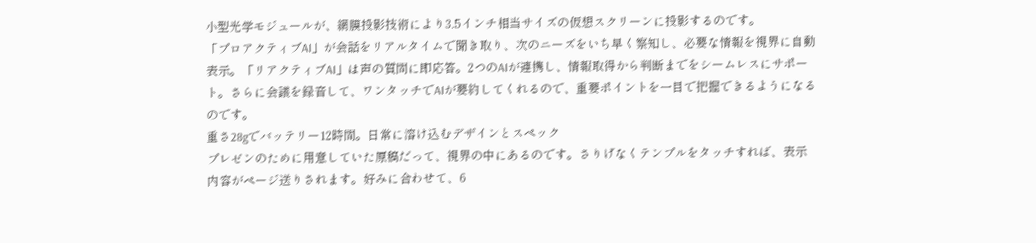小型光学モジュールが、網膜投影技術により3.5インチ相当サイズの仮想スクリーンに投影するのです。
「プロアクティブAI」が会話をリアルタイムで聞き取り、次のニーズをいち早く察知し、必要な情報を視界に自動表示。「リアクティブAI」は声の質問に即応答。2つのAIが連携し、情報取得から判断までをシームレスにサポート。さらに会議を録音して、ワンタッチでAIが要約してくれるので、重要ポイントを一目で把握できるようになるのです。
重さ28gでバッテリー12時間。日常に溶け込むデザインとスペック
プレゼンのために用意していた原稿だって、視界の中にあるのです。さりげなくテンプルをタッチすれば、表示内容がページ送りされます。好みに合わせて、6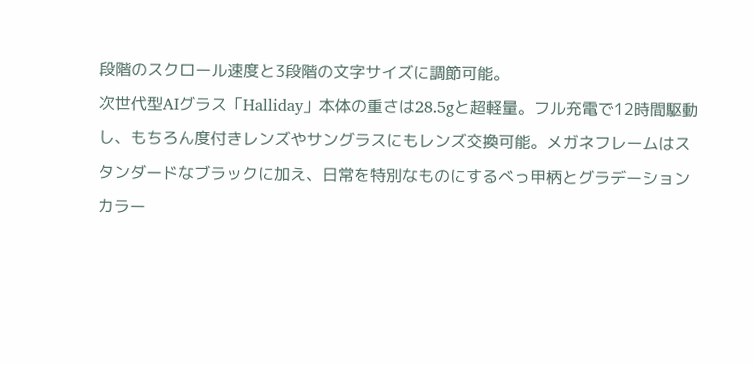段階のスクロール速度と3段階の文字サイズに調節可能。
次世代型AIグラス「Halliday」本体の重さは28.5gと超軽量。フル充電で12時間駆動し、もちろん度付きレンズやサングラスにもレンズ交換可能。メガネフレームはスタンダードなブラックに加え、日常を特別なものにするべっ甲柄とグラデーションカラー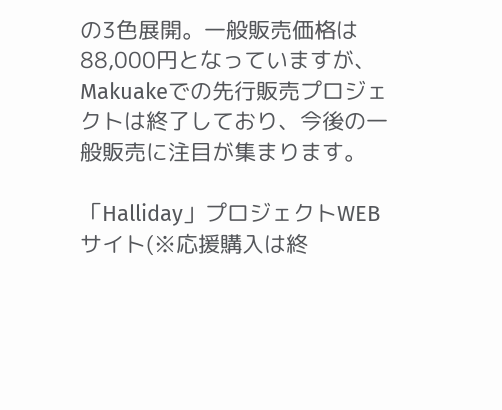の3色展開。一般販売価格は88,000円となっていますが、Makuakeでの先行販売プロジェクトは終了しており、今後の一般販売に注目が集まります。

「Halliday」プロジェクトWEBサイト(※応援購入は終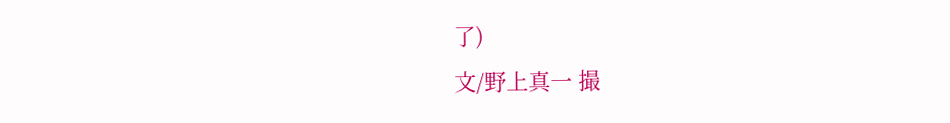了)
文/野上真一 撮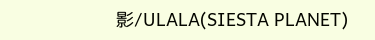影/ULALA(SIESTA PLANET)